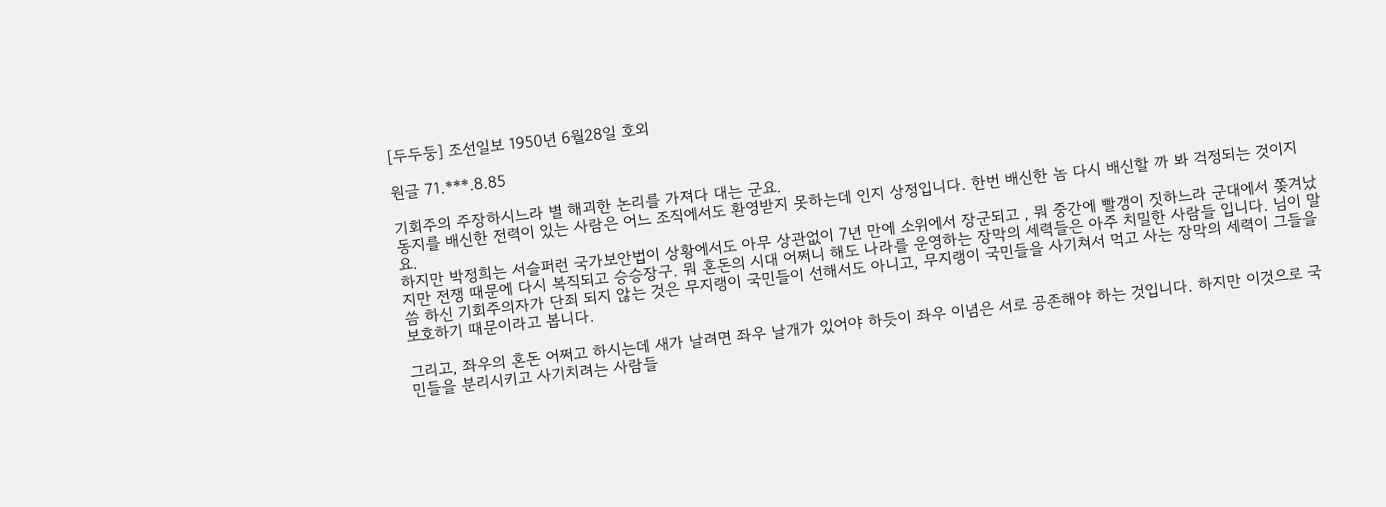[두두둥] 조선일보 1950년 6월28일 호외

원글 71.***.8.85

기회주의 주장하시느라 별 해괴한 논리를 가져다 대는 군요.
동지를 배신한 전력이 있는 사람은 어느 조직에서도 환영받지 못하는데 인지 상정입니다. 한번 배신한 놈 다시 배신할 까 봐 걱정되는 것이지요.
하지만 박정희는 서슬퍼런 국가보안법이 상황에서도 아무 상관없이 7년 만에 소위에서 장군되고 , 뭐 중간에 빨갱이 짓하느라 군대에서 쫒겨났지만 전쟁 때문에 다시 복직되고 승승장구. 뭐 혼돈의 시대 어쩌니 해도 나라를 운영하는 장막의 세력들은 아주 치밀한 사람들 입니다. 님이 말씀 하신 기회주의자가 단죄 되지 않는 것은 무지랭이 국민들이 선해서도 아니고, 무지랭이 국민들을 사기쳐서 먹고 사는 장막의 세력이 그들을 보호하기 때문이라고 봅니다.

그리고, 좌우의 혼돈 어쩌고 하시는데 새가 날려면 좌우 날개가 있어야 하듯이 좌우 이념은 서로 공존해야 하는 것입니다. 하지만 이것으로 국민들을 분리시키고 사기치려는 사람들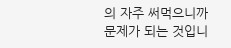의 자주 써먹으니까 문제가 되는 것입니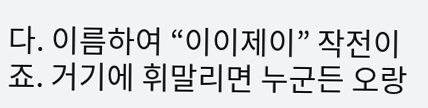다. 이름하여 “이이제이” 작전이죠. 거기에 휘말리면 누군든 오랑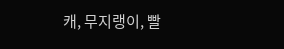캐, 무지랭이, 빨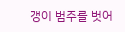갱이 범주를 벗어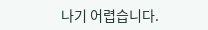나기 어렵습니다.